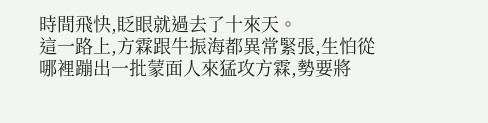時間飛快,眨眼就過去了十來天。
這一路上,方霖跟牛振海都異常緊張,生怕從哪裡蹦出一批蒙面人來猛攻方霖,勢要將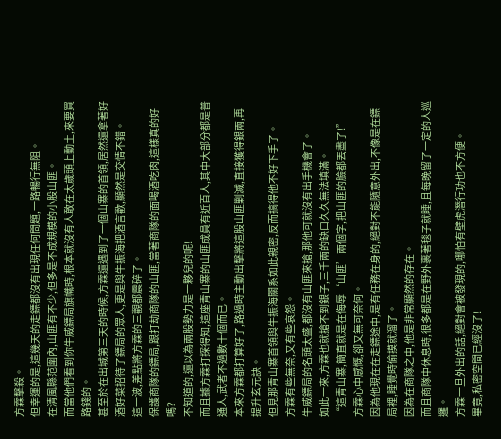方霖擊殺。
但幸運的是,這幾天的走鏢都沒有出現任何問題,一路暢行無阻。
在清風縣范圍內,山匪有不少,但多是不成規模的小股山匪。
而當他們看到你牛威鏢局旗幟時,根本就沒有人敢在太歲頭上動土,來要買路錢的。
甚至於在出城第三天的時候,方霖還遇到了一個山寨的首領,居然還拿著好酒好菜招待了鏢局的眾人,更是與牛振海把酒言歡,顯然是交情不錯。
這一波,差點將方霖的三觀都震碎了。
保護商隊的鏢局,跟打劫商隊的山匪,當著商隊的面喝酒吃肉,這樣真的好嗎?
不知道的,還以為兩股勢力是一夥兒的呢!
而且據方霖打探得知,這座青山寨的山匪成員有近百人,其中大部分都是普通人,武者不過數十個而已。
本來方霖都打算好了,路過時主動出擊將這股山匪剿滅,直接獲得銀兩,再提升玄元訣。
但見那青山寨首領與牛振海關系如此親密,反而搞得他不好下手了。
方霖有些無奈,又有些哀怨。
牛威鏢局的名頭太盛,都沒有山匪來搶,那他可就沒有出手機會了。
如此一來,方霖也就搶不到銀子,三千兩的缺口久久無法填滿。
“這青山寨,簡直就是在侮辱‘山匪’兩個字,把山匪的臉都丟盡了!”
方霖心中感慨,卻又無可奈何。
因為他現在在走鏢途中,是有任務在身的,絕對不能隨意外出,不像是在鏢局裡,睡覺時偷摸就溜了。
因為在商隊之中,他是非常顯然的存在。
而且商隊中休息時,很多都是在野外裹著毯子就睡,且每晚留了一定的人巡邏。
方霖一旦外出的話,絕對會被發現的,哪怕有壁虎潛行功也不方便。
畢竟,私密空間已經沒了!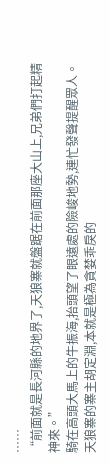……
“前面就是長河縣的地界了,天狼寨就盤踞在前面那座大山上,兄弟們打起精神來。”
騎在高頭大馬上的牛振海,抬頭望了眼遠處的險峻地勢,連忙發聲提醒眾人。
天狼寨的寨主胡定淵,本就是極為貪婪乖戾的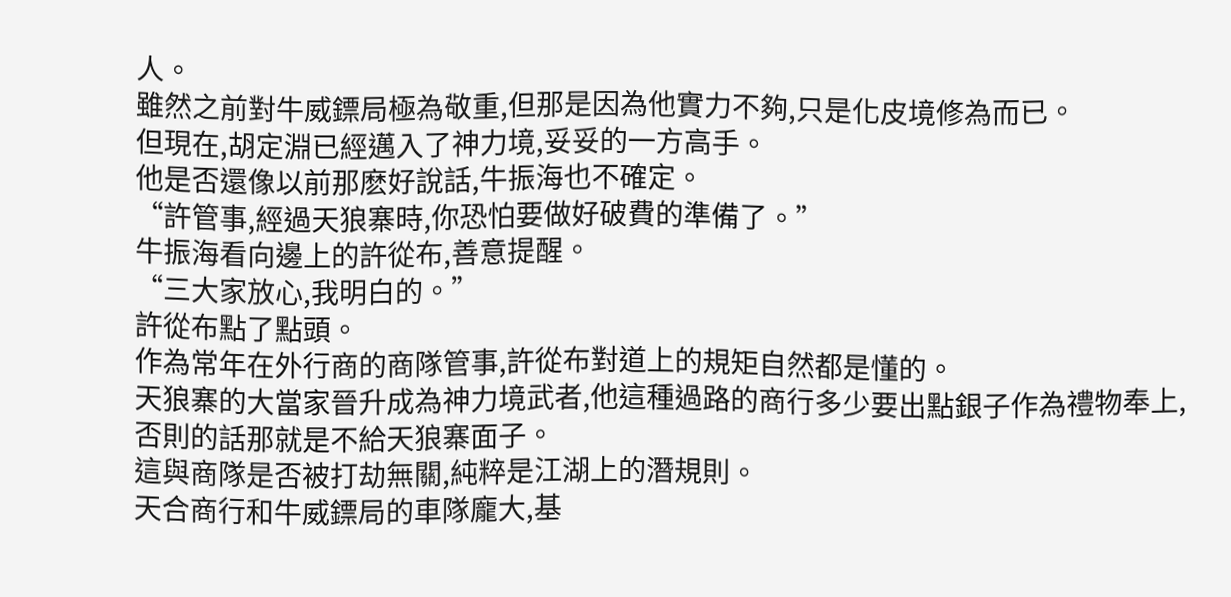人。
雖然之前對牛威鏢局極為敬重,但那是因為他實力不夠,只是化皮境修為而已。
但現在,胡定淵已經邁入了神力境,妥妥的一方高手。
他是否還像以前那麽好說話,牛振海也不確定。
“許管事,經過天狼寨時,你恐怕要做好破費的準備了。”
牛振海看向邊上的許從布,善意提醒。
“三大家放心,我明白的。”
許從布點了點頭。
作為常年在外行商的商隊管事,許從布對道上的規矩自然都是懂的。
天狼寨的大當家晉升成為神力境武者,他這種過路的商行多少要出點銀子作為禮物奉上,否則的話那就是不給天狼寨面子。
這與商隊是否被打劫無關,純粹是江湖上的潛規則。
天合商行和牛威鏢局的車隊龐大,基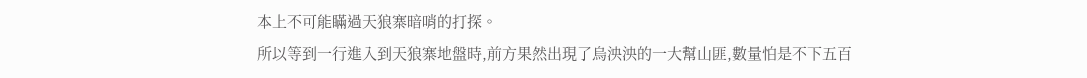本上不可能瞞過天狼寨暗哨的打探。
所以等到一行進入到天狼寨地盤時,前方果然出現了烏泱泱的一大幫山匪,數量怕是不下五百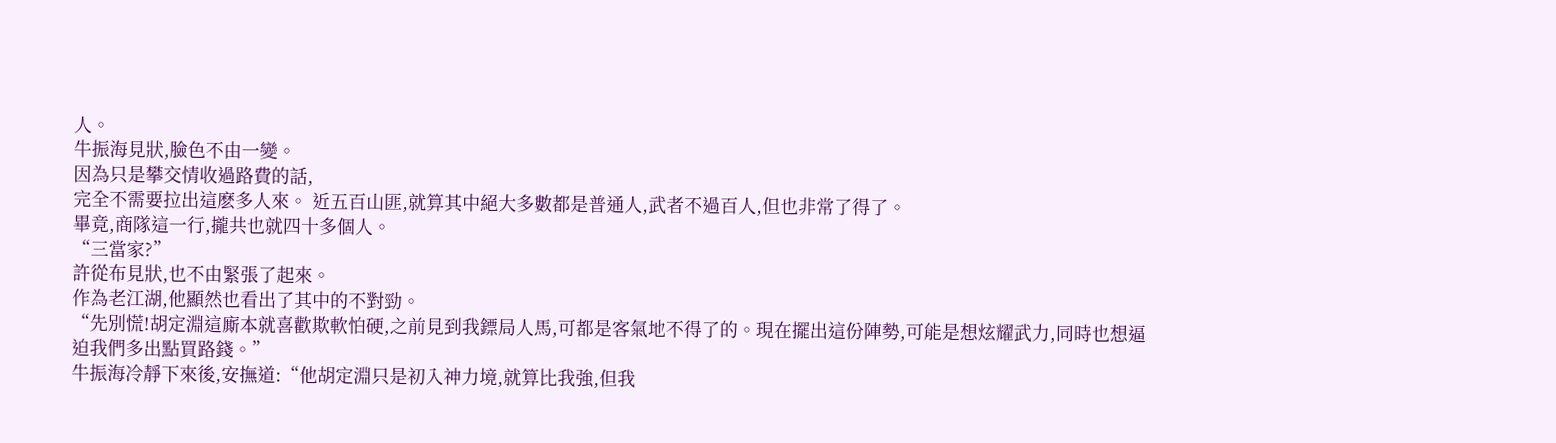人。
牛振海見狀,臉色不由一變。
因為只是攀交情收過路費的話,
完全不需要拉出這麽多人來。 近五百山匪,就算其中絕大多數都是普通人,武者不過百人,但也非常了得了。
畢竟,商隊這一行,攏共也就四十多個人。
“三當家?”
許從布見狀,也不由緊張了起來。
作為老江湖,他顯然也看出了其中的不對勁。
“先別慌!胡定淵這廝本就喜歡欺軟怕硬,之前見到我鏢局人馬,可都是客氣地不得了的。現在擺出這份陣勢,可能是想炫耀武力,同時也想逼迫我們多出點買路錢。”
牛振海冷靜下來後,安撫道:“他胡定淵只是初入神力境,就算比我強,但我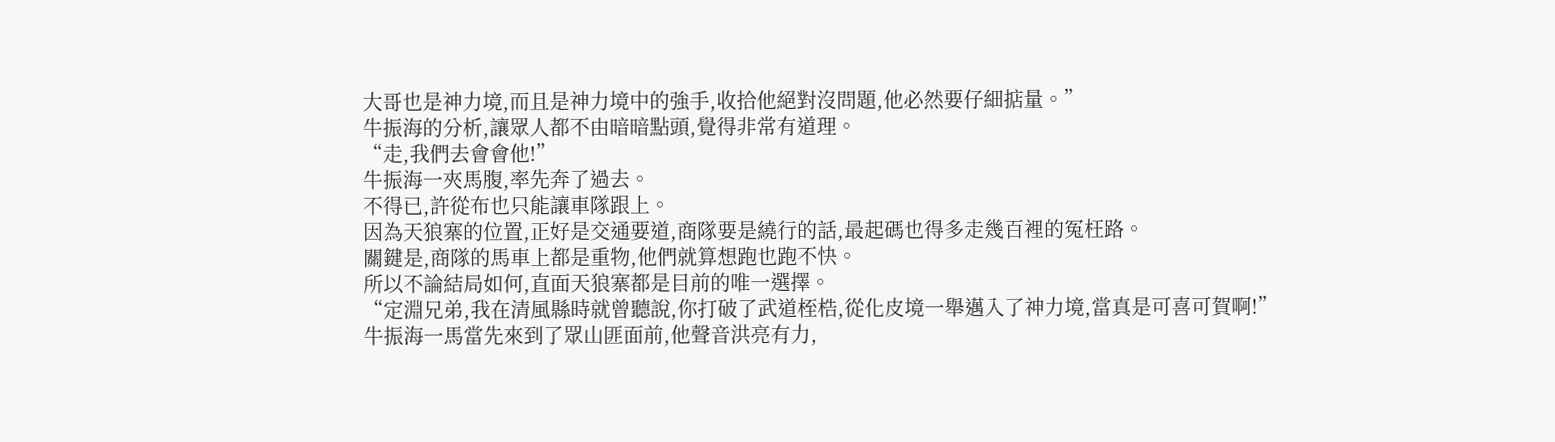大哥也是神力境,而且是神力境中的強手,收拾他絕對沒問題,他必然要仔細掂量。”
牛振海的分析,讓眾人都不由暗暗點頭,覺得非常有道理。
“走,我們去會會他!”
牛振海一夾馬腹,率先奔了過去。
不得已,許從布也只能讓車隊跟上。
因為天狼寨的位置,正好是交通要道,商隊要是繞行的話,最起碼也得多走幾百裡的冤枉路。
關鍵是,商隊的馬車上都是重物,他們就算想跑也跑不快。
所以不論結局如何,直面天狼寨都是目前的唯一選擇。
“定淵兄弟,我在清風縣時就曾聽說,你打破了武道桎梏,從化皮境一舉邁入了神力境,當真是可喜可賀啊!”
牛振海一馬當先來到了眾山匪面前,他聲音洪亮有力,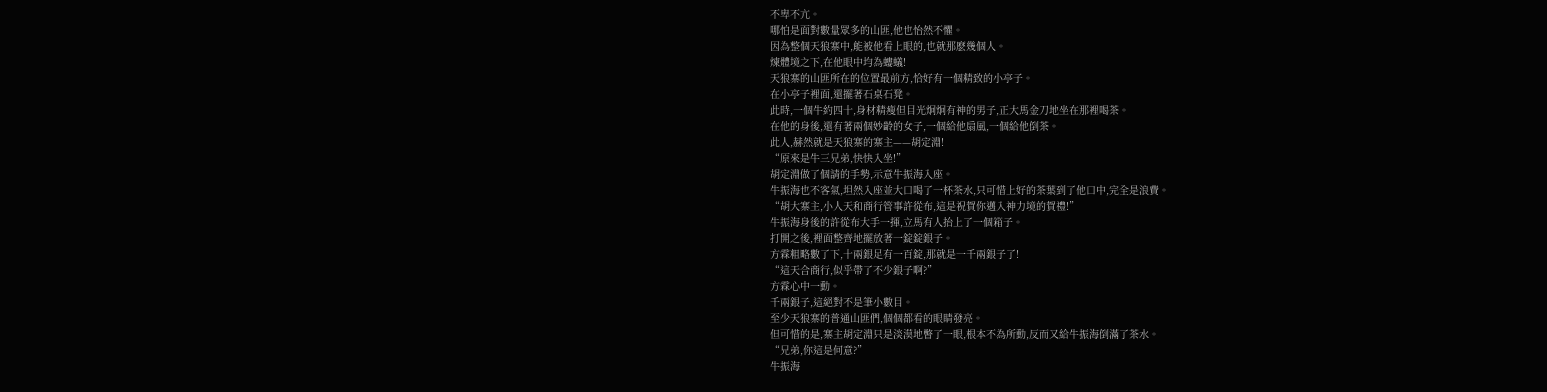不卑不亢。
哪怕是面對數量眾多的山匪,他也怡然不懼。
因為整個天狼寨中,能被他看上眼的,也就那麽幾個人。
煉體境之下,在他眼中均為螻蟻!
天狼寨的山匪所在的位置最前方,恰好有一個精致的小亭子。
在小亭子裡面,還擺著石桌石凳。
此時,一個牛約四十,身材精瘦但目光炯炯有神的男子,正大馬金刀地坐在那裡喝茶。
在他的身後,還有著兩個妙齡的女子,一個給他扇風,一個給他倒茶。
此人,赫然就是天狼寨的寨主——胡定淵!
“原來是牛三兄弟,快快入坐!”
胡定淵做了個請的手勢,示意牛振海入座。
牛振海也不客氣,坦然入座並大口喝了一杯茶水,只可惜上好的茶葉到了他口中,完全是浪費。
“胡大寨主,小人天和商行管事許從布,這是祝賀你邁入神力境的賀禮!”
牛振海身後的許從布大手一揮,立馬有人抬上了一個箱子。
打開之後,裡面整齊地擺放著一錠錠銀子。
方霖粗略數了下,十兩銀足有一百錠,那就是一千兩銀子了!
“這天合商行,似乎帶了不少銀子啊?”
方霖心中一動。
千兩銀子,這絕對不是筆小數目。
至少天狼寨的普通山匪們,個個都看的眼睛發亮。
但可惜的是,寨主胡定淵只是淡漠地瞥了一眼,根本不為所動,反而又給牛振海倒滿了茶水。
“兄弟,你這是何意?”
牛振海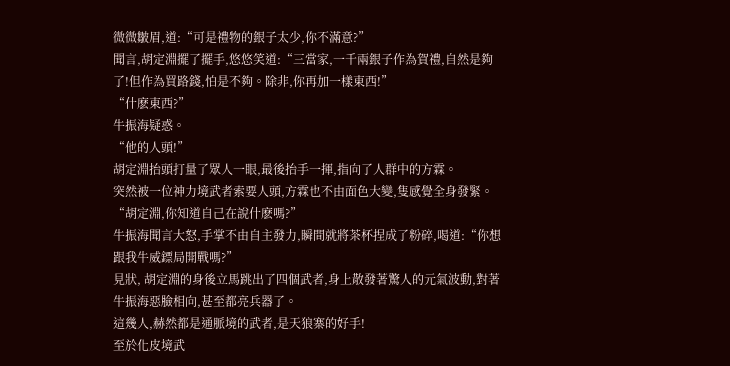微微皺眉,道:“可是禮物的銀子太少,你不滿意?”
聞言,胡定淵擺了擺手,悠悠笑道:“三當家,一千兩銀子作為賀禮,自然是夠了!但作為買路錢,怕是不夠。除非,你再加一樣東西!”
“什麽東西?”
牛振海疑惑。
“他的人頭!”
胡定淵抬頭打量了眾人一眼,最後抬手一揮,指向了人群中的方霖。
突然被一位神力境武者索要人頭,方霖也不由面色大變,隻感覺全身發緊。
“胡定淵,你知道自己在說什麽嗎?”
牛振海聞言大怒,手掌不由自主發力,瞬間就將茶杯捏成了粉碎,喝道:“你想跟我牛威鏢局開戰嗎?”
見狀, 胡定淵的身後立馬跳出了四個武者,身上散發著驚人的元氣波動,對著牛振海惡臉相向,甚至都亮兵器了。
這幾人,赫然都是通脈境的武者,是天狼寨的好手!
至於化皮境武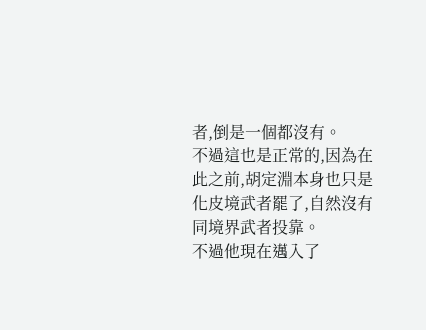者,倒是一個都沒有。
不過這也是正常的,因為在此之前,胡定淵本身也只是化皮境武者罷了,自然沒有同境界武者投靠。
不過他現在邁入了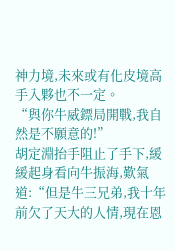神力境,未來或有化皮境高手入夥也不一定。
“與你牛威鏢局開戰,我自然是不願意的!”
胡定淵抬手阻止了手下,緩緩起身看向牛振海,歎氣道:“但是牛三兄弟,我十年前欠了天大的人情,現在恩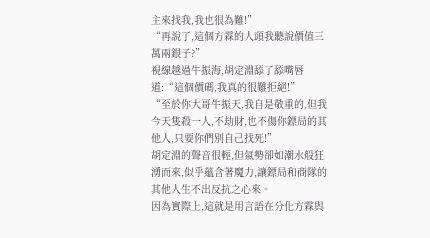主來找我,我也很為難!”
“再說了,這個方霖的人頭我聽說價值三萬兩銀子?”
視線越過牛振海,胡定淵舔了舔嘴唇道:“這個價碼,我真的很難拒絕!”
“至於你大哥牛振天,我自是敬重的,但我今天隻殺一人,不劫財,也不傷你鏢局的其他人,只要你們別自己找死!”
胡定淵的聲音很輕,但氣勢卻如潮水般狂湧而來,似乎蘊含著魔力,讓鏢局和商隊的其他人生不出反抗之心來。
因為實際上,這就是用言語在分化方霖與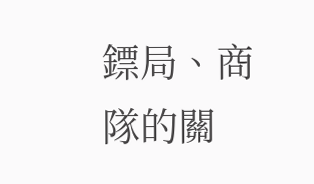鏢局、商隊的關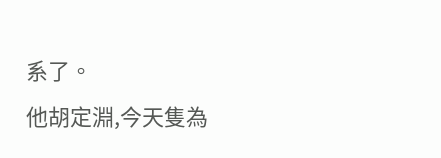系了。
他胡定淵,今天隻為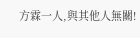方霖一人,與其他人無關!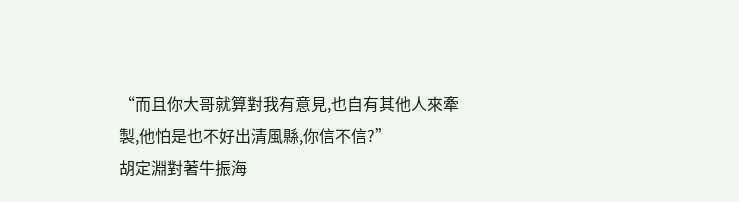“而且你大哥就算對我有意見,也自有其他人來牽製,他怕是也不好出清風縣,你信不信?”
胡定淵對著牛振海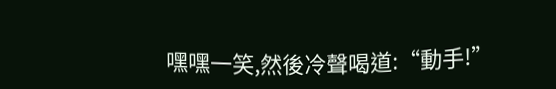嘿嘿一笑,然後冷聲喝道:“動手!”